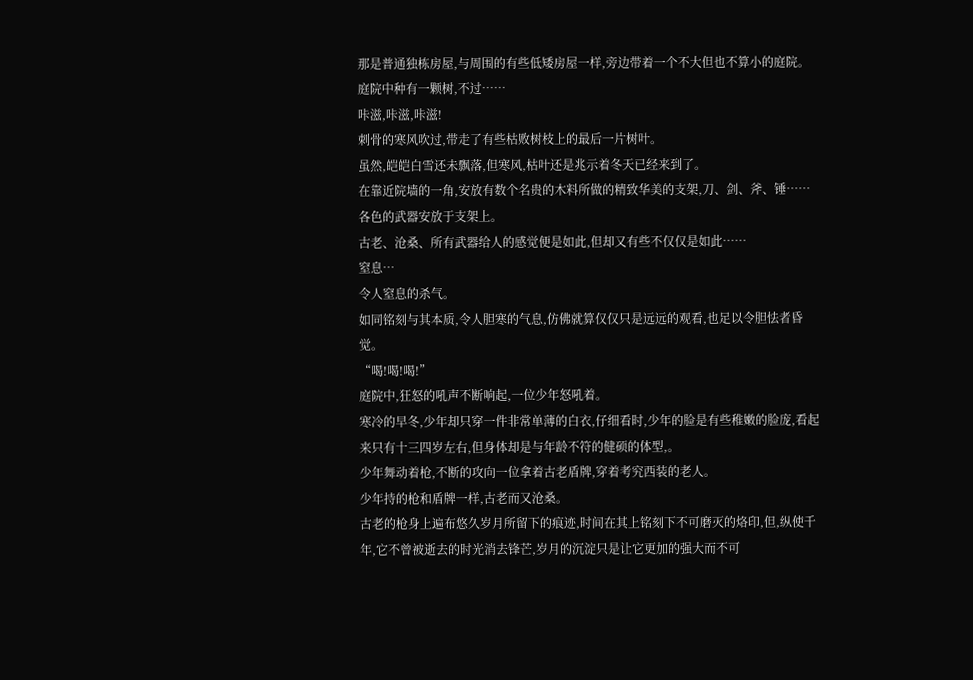那是普通独栋房屋,与周围的有些低矮房屋一样,旁边带着一个不大但也不算小的庭院。
庭院中种有一颗树,不过……
咔滋,咔滋,咔滋!
刺骨的寒风吹过,带走了有些枯败树枝上的最后一片树叶。
虽然,皑皑白雪还未飘落,但寒风,枯叶还是兆示着冬天已经来到了。
在靠近院墙的一角,安放有数个名贵的木料所做的精致华美的支架,刀、剑、斧、锤……
各色的武器安放于支架上。
古老、沧桑、所有武器给人的感觉便是如此,但却又有些不仅仅是如此……
窒息…
令人窒息的杀气。
如同铭刻与其本质,令人胆寒的气息,仿佛就算仅仅只是远远的观看,也足以令胆怯者昏觉。
“喝!喝!喝!”
庭院中,狂怒的吼声不断响起,一位少年怒吼着。
寒冷的早冬,少年却只穿一件非常单薄的白衣,仔细看时,少年的脸是有些稚嫩的脸庞,看起来只有十三四岁左右,但身体却是与年龄不符的健硕的体型,。
少年舞动着枪,不断的攻向一位拿着古老盾牌,穿着考究西装的老人。
少年持的枪和盾牌一样,古老而又沧桑。
古老的枪身上遍布悠久岁月所留下的痕迹,时间在其上铭刻下不可磨灭的烙印,但,纵使千年,它不曾被逝去的时光消去锋芒,岁月的沉淀只是让它更加的强大而不可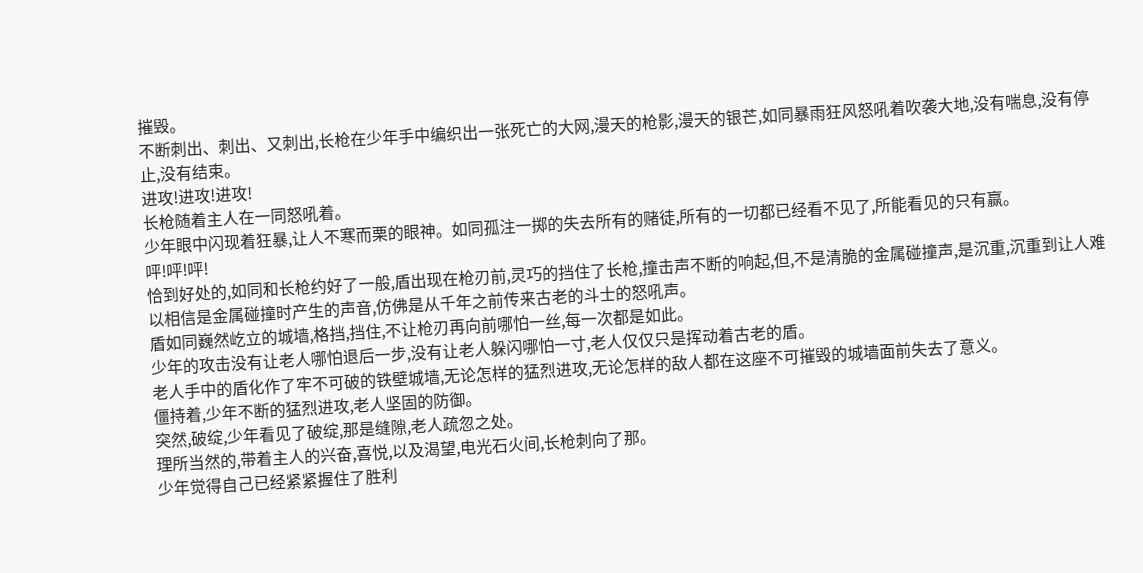摧毁。
不断刺出、刺出、又刺出,长枪在少年手中编织出一张死亡的大网,漫天的枪影,漫天的银芒,如同暴雨狂风怒吼着吹袭大地,没有喘息,没有停止,没有结束。
进攻!进攻!进攻!
长枪随着主人在一同怒吼着。
少年眼中闪现着狂暴,让人不寒而栗的眼神。如同孤注一掷的失去所有的赌徒,所有的一切都已经看不见了,所能看见的只有赢。
呯!呯!呯!
恰到好处的,如同和长枪约好了一般,盾出现在枪刃前,灵巧的挡住了长枪,撞击声不断的响起,但,不是清脆的金属碰撞声,是沉重,沉重到让人难以相信是金属碰撞时产生的声音,仿佛是从千年之前传来古老的斗士的怒吼声。
盾如同巍然屹立的城墙,格挡,挡住,不让枪刃再向前哪怕一丝,每一次都是如此。
少年的攻击没有让老人哪怕退后一步,没有让老人躲闪哪怕一寸,老人仅仅只是挥动着古老的盾。
老人手中的盾化作了牢不可破的铁壁城墙,无论怎样的猛烈进攻,无论怎样的敌人都在这座不可摧毁的城墙面前失去了意义。
僵持着,少年不断的猛烈进攻,老人坚固的防御。
突然,破绽,少年看见了破绽,那是缝隙,老人疏忽之处。
理所当然的,带着主人的兴奋,喜悦,以及渴望,电光石火间,长枪刺向了那。
少年觉得自己已经紧紧握住了胜利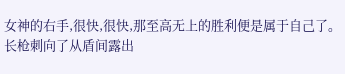女神的右手,很快,很快,那至高无上的胜利便是属于自己了。
长枪刺向了从盾间露出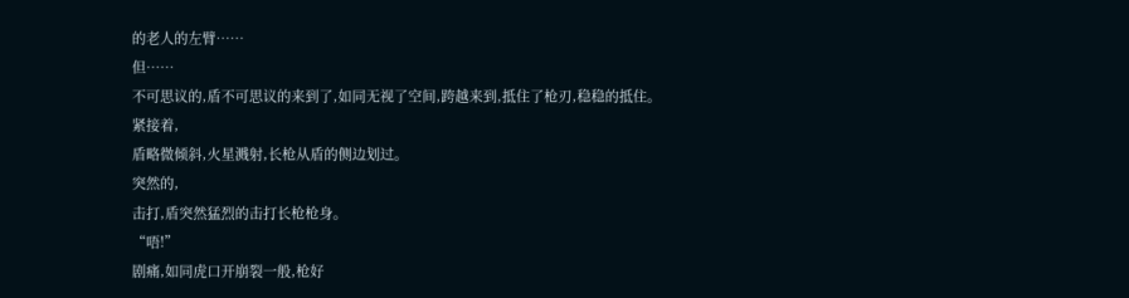的老人的左臂……
但……
不可思议的,盾不可思议的来到了,如同无视了空间,跨越来到,抵住了枪刃,稳稳的抵住。
紧接着,
盾略微倾斜,火星溅射,长枪从盾的侧边划过。
突然的,
击打,盾突然猛烈的击打长枪枪身。
“唔!”
剧痛,如同虎口开崩裂一般,枪好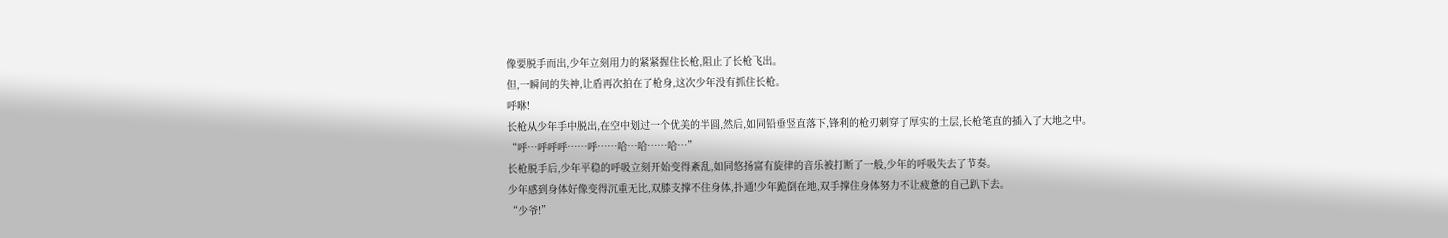像要脱手而出,少年立刻用力的紧紧握住长枪,阻止了长枪飞出。
但,一瞬间的失神,让盾再次拍在了枪身,这次少年没有抓住长枪。
呼咻!
长枪从少年手中脱出,在空中划过一个优美的半圆,然后,如同铅垂竖直落下,锋利的枪刃刺穿了厚实的土层,长枪笔直的插入了大地之中。
“呼…呼呼呼……呼……哈…哈……哈…”
长枪脱手后,少年平稳的呼吸立刻开始变得紊乱,如同悠扬富有旋律的音乐被打断了一般,少年的呼吸失去了节奏。
少年感到身体好像变得沉重无比,双膝支撑不住身体,扑通!少年跪倒在地,双手撑住身体努力不让疲惫的自己趴下去。
“少爷!”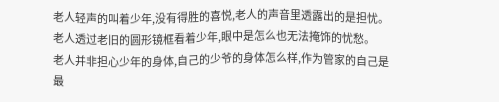老人轻声的叫着少年,没有得胜的喜悦,老人的声音里透露出的是担忧。
老人透过老旧的圆形镜框看着少年,眼中是怎么也无法掩饰的忧愁。
老人并非担心少年的身体,自己的少爷的身体怎么样,作为管家的自己是最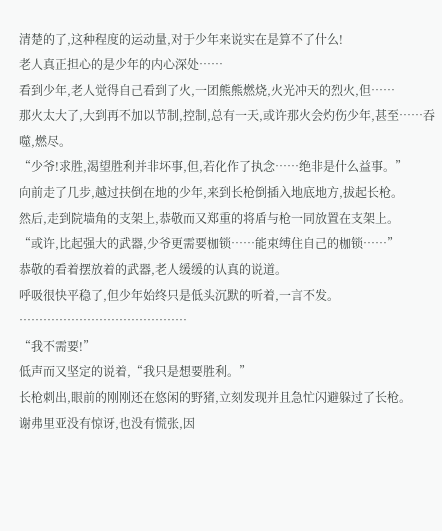清楚的了,这种程度的运动量,对于少年来说实在是算不了什么!
老人真正担心的是少年的内心深处……
看到少年,老人觉得自己看到了火,一团熊熊燃烧,火光冲天的烈火,但……
那火太大了,大到再不加以节制,控制,总有一天,或许那火会灼伤少年,甚至……吞噬,燃尽。
“少爷!求胜,渴望胜利并非坏事,但,若化作了执念……绝非是什么益事。”
向前走了几步,越过扶倒在地的少年,来到长枪倒插入地底地方,拔起长枪。
然后,走到院墙角的支架上,恭敬而又郑重的将盾与枪一同放置在支架上。
“或许,比起强大的武器,少爷更需要枷锁……能束缚住自己的枷锁……”
恭敬的看着摆放着的武器,老人缓缓的认真的说道。
呼吸很快平稳了,但少年始终只是低头沉默的听着,一言不发。
……………………………………
“我不需要!”
低声而又坚定的说着,“我只是想要胜利。”
长枪刺出,眼前的刚刚还在悠闲的野猪,立刻发现并且急忙闪避躲过了长枪。
谢弗里亚没有惊讶,也没有慌张,因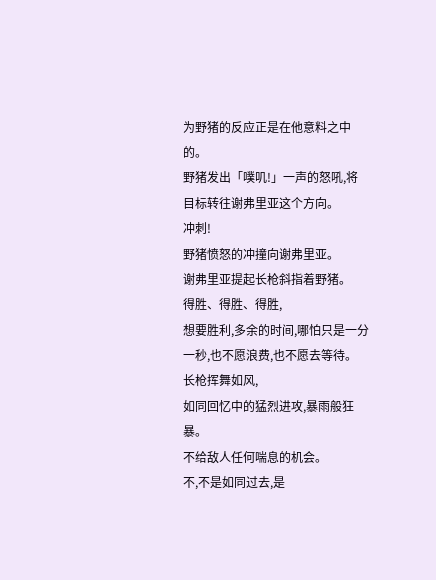为野猪的反应正是在他意料之中的。
野猪发出「噗叽!」一声的怒吼,将目标转往谢弗里亚这个方向。
冲刺!
野猪愤怒的冲撞向谢弗里亚。
谢弗里亚提起长枪斜指着野猪。
得胜、得胜、得胜,
想要胜利,多余的时间,哪怕只是一分一秒,也不愿浪费,也不愿去等待。
长枪挥舞如风,
如同回忆中的猛烈进攻,暴雨般狂暴。
不给敌人任何喘息的机会。
不,不是如同过去,是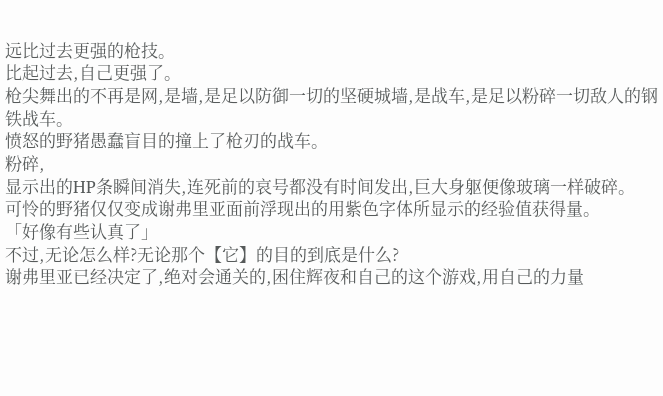远比过去更强的枪技。
比起过去,自己更强了。
枪尖舞出的不再是网,是墙,是足以防御一切的坚硬城墙,是战车,是足以粉碎一切敌人的钢铁战车。
愤怒的野猪愚蠢盲目的撞上了枪刃的战车。
粉碎,
显示出的HP条瞬间消失,连死前的哀号都没有时间发出,巨大身躯便像玻璃一样破碎。
可怜的野猪仅仅变成谢弗里亚面前浮现出的用紫色字体所显示的经验值获得量。
「好像有些认真了」
不过,无论怎么样?无论那个【它】的目的到底是什么?
谢弗里亚已经决定了,绝对会通关的,困住辉夜和自己的这个游戏,用自己的力量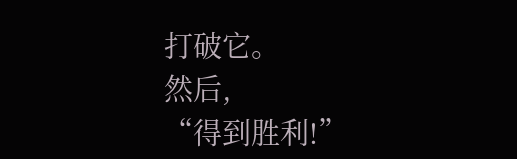打破它。
然后,
“得到胜利!”